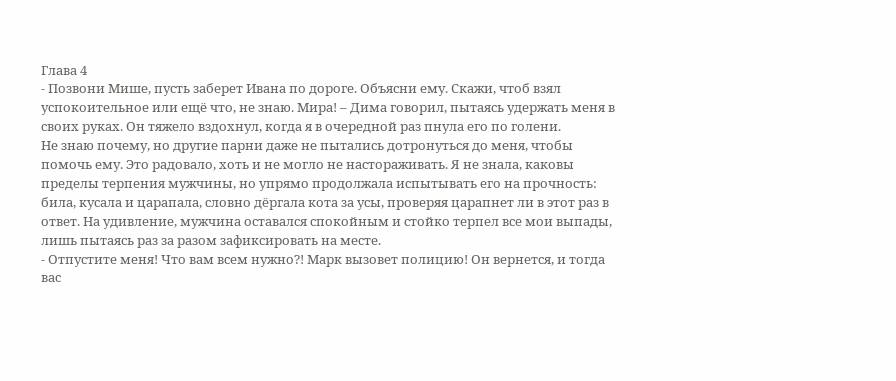Глава 4
- Позвони Мише, пусть заберет Ивана по дороге. Объясни ему. Скажи, чтоб взял успокоительное или ещё что, не знаю. Мира! – Дима говорил, пытаясь удержать меня в своих руках. Он тяжело вздохнул, когда я в очередной раз пнула его по голени.
Не знаю почему, но другие парни даже не пытались дотронуться до меня, чтобы помочь ему. Это радовало, хоть и не могло не настораживать. Я не знала, каковы пределы терпения мужчины, но упрямо продолжала испытывать его на прочность: била, кусала и царапала, словно дёргала кота за усы, проверяя царапнет ли в этот раз в ответ. На удивление, мужчина оставался спокойным и стойко терпел все мои выпады, лишь пытаясь раз за разом зафиксировать на месте.
- Отпустите меня! Что вам всем нужно?! Марк вызовет полицию! Он вернется, и тогда вас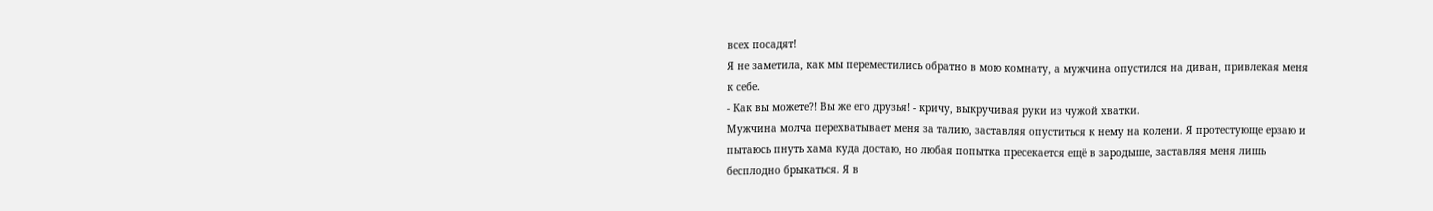всех посадят!
Я не заметила, как мы переместились обратно в мою комнату, а мужчина опустился на диван, привлекая меня к себе.
- Как вы можете?! Вы же его друзья! - кричу, выкручивая руки из чужой хватки.
Мужчина молча перехватывает меня за талию, заставляя опуститься к нему на колени. Я протестующе ерзаю и пытаюсь пнуть хама куда достаю, но любая попытка пресекается ещё в зародыше, заставляя меня лишь бесплодно брыкаться. Я в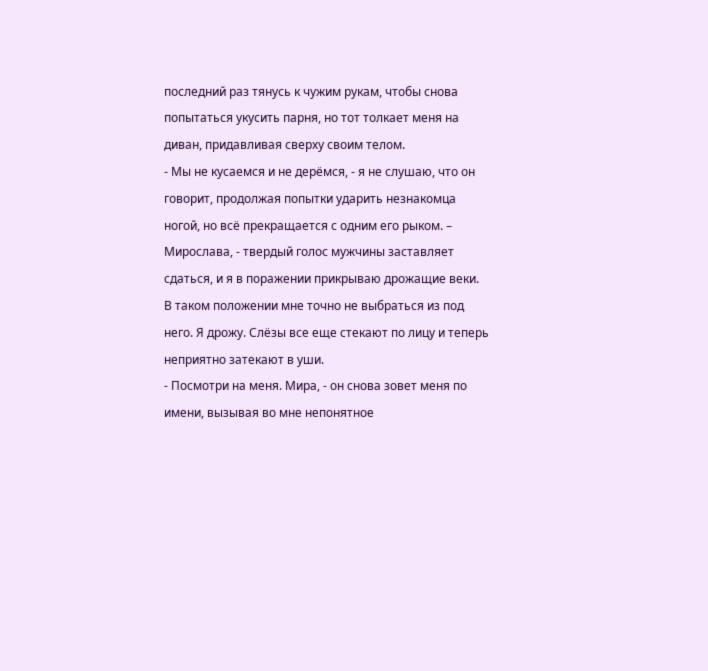последний раз тянусь к чужим рукам, чтобы снова попытаться укусить парня, но тот толкает меня на диван, придавливая сверху своим телом.
- Мы не кусаемся и не дерёмся, - я не слушаю, что он говорит, продолжая попытки ударить незнакомца ногой, но всё прекращается с одним его рыком. – Мирослава, - твердый голос мужчины заставляет сдаться, и я в поражении прикрываю дрожащие веки.
В таком положении мне точно не выбраться из под него. Я дрожу. Слёзы все еще стекают по лицу и теперь неприятно затекают в уши.
- Посмотри на меня. Мира, - он снова зовет меня по имени, вызывая во мне непонятное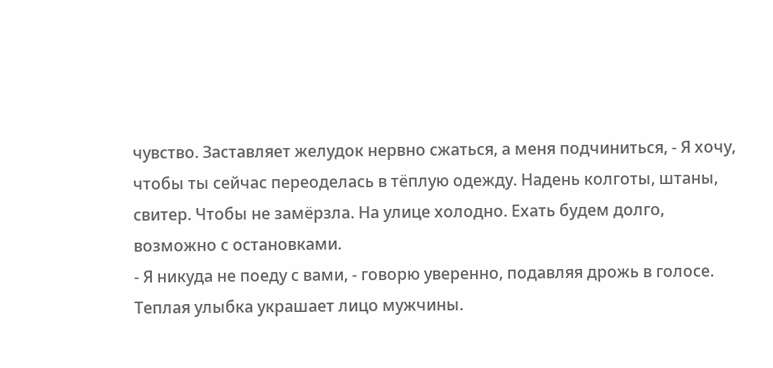чувство. Заставляет желудок нервно сжаться, а меня подчиниться, - Я хочу, чтобы ты сейчас переоделась в тёплую одежду. Надень колготы, штаны, свитер. Чтобы не замёрзла. На улице холодно. Ехать будем долго, возможно с остановками.
- Я никуда не поеду с вами, - говорю уверенно, подавляя дрожь в голосе.
Теплая улыбка украшает лицо мужчины.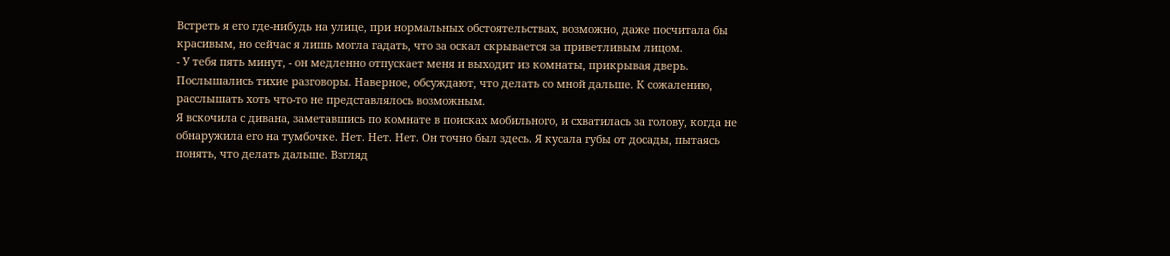Встреть я его где-нибудь на улице, при нормальных обстоятельствах, возможно, даже посчитала бы красивым, но сейчас я лишь могла гадать, что за оскал скрывается за приветливым лицом.
- У тебя пять минут, - он медленно отпускает меня и выходит из комнаты, прикрывая дверь.
Послышались тихие разговоры. Наверное, обсуждают, что делать со мной дальше. К сожалению, расслышать хоть что-то не представлялось возможным.
Я вскочила с дивана, заметавшись по комнате в поисках мобильного, и схватилась за голову, когда не обнаружила его на тумбочке. Нет. Нет. Нет. Он точно был здесь. Я кусала губы от досады, пытаясь понять, что делать дальше. Взгляд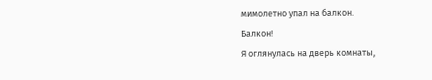мимолетно упал на балкон.
Балкон!
Я оглянулась на дверь комнаты,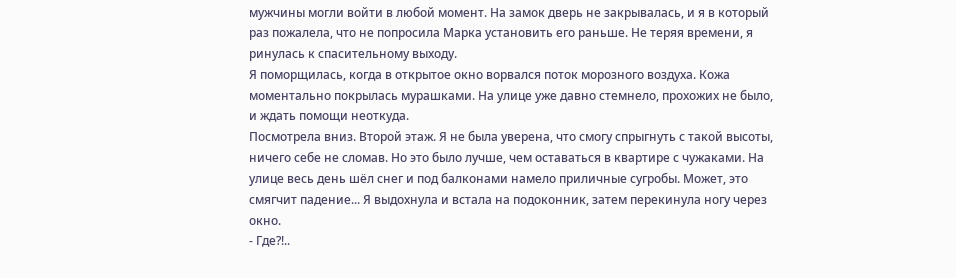мужчины могли войти в любой момент. На замок дверь не закрывалась, и я в который раз пожалела, что не попросила Марка установить его раньше. Не теряя времени, я ринулась к спасительному выходу.
Я поморщилась, когда в открытое окно ворвался поток морозного воздуха. Кожа моментально покрылась мурашками. На улице уже давно стемнело, прохожих не было, и ждать помощи неоткуда.
Посмотрела вниз. Второй этаж. Я не была уверена, что смогу спрыгнуть с такой высоты, ничего себе не сломав. Но это было лучше, чем оставаться в квартире с чужаками. На улице весь день шёл снег и под балконами намело приличные сугробы. Может, это смягчит падение... Я выдохнула и встала на подоконник, затем перекинула ногу через окно.
- Где?!..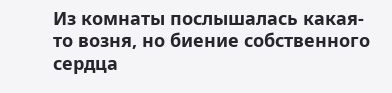Из комнаты послышалась какая-то возня, но биение собственного сердца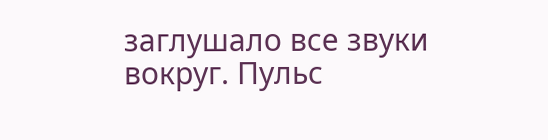заглушало все звуки вокруг. Пульс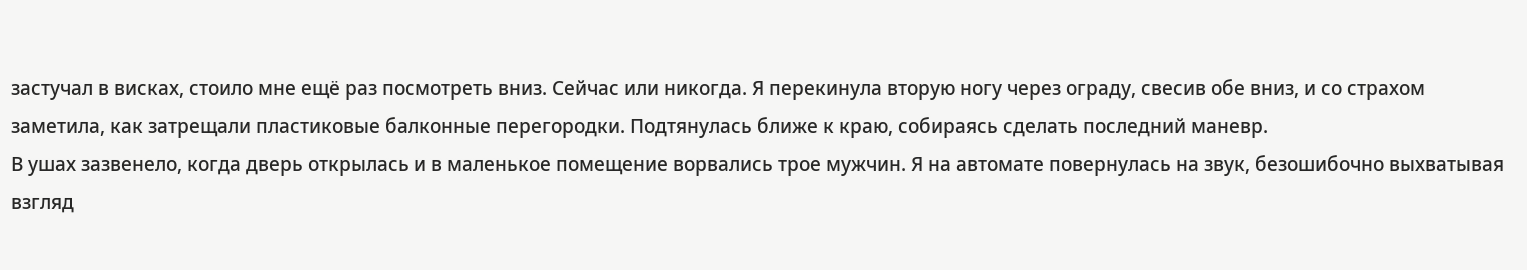застучал в висках, стоило мне ещё раз посмотреть вниз. Сейчас или никогда. Я перекинула вторую ногу через ограду, свесив обе вниз, и со страхом заметила, как затрещали пластиковые балконные перегородки. Подтянулась ближе к краю, собираясь сделать последний маневр.
В ушах зазвенело, когда дверь открылась и в маленькое помещение ворвались трое мужчин. Я на автомате повернулась на звук, безошибочно выхватывая взгляд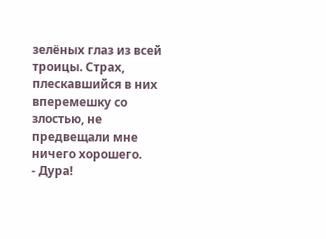зелёных глаз из всей троицы. Страх, плескавшийся в них вперемешку со злостью, не предвещали мне ничего хорошего.
- Дура!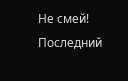Не смей!
Последний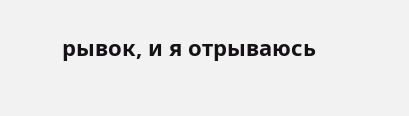рывок, и я отрываюсь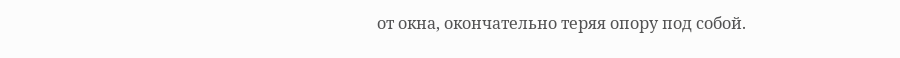от окна, окончательно теряя опору под собой.